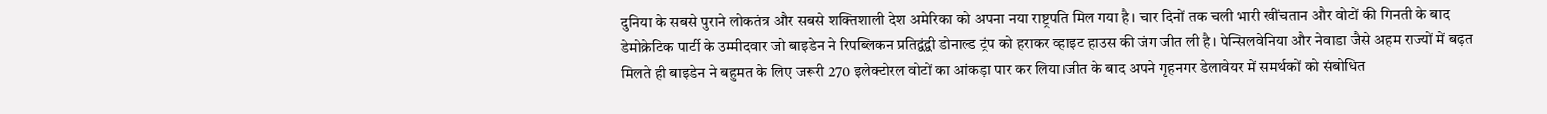दुनिया के सबसे पुराने लोकतंत्र और सबसे शक्तिशाली देश अमेरिका को अपना नया राष्ट्रपति मिल गया है। चार दिनों तक चली भारी खींचतान और वोटों की गिनती के बाद डेमोक्रेटिक पार्टी के उम्मीदवार जो बाइडेन ने रिपब्लिकन प्रतिद्वंद्वी डोनाल्ड ट्रंप को हराकर व्हाइट हाउस की जंग जीत ली है। पेन्सिलवेनिया और नेवाडा जैसे अहम राज्यों में बढ़त मिलते ही बाइडेन ने बहुमत के लिए जरूरी 270 इलेक्टोरल वोटों का आंकड़ा पार कर लिया।जीत के बाद अपने गृहनगर डेलावेयर में समर्थकों को संबोधित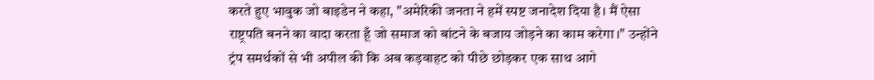करते हुए भावुक जो बाइडेन ने कहा, "अमेरिकी जनता ने हमें स्पष्ट जनादेश दिया है। मैं ऐसा राष्ट्रपति बनने का वादा करता हूँ जो समाज को बांटने के बजाय जोड़ने का काम करेगा।" उन्होंने ट्रंप समर्थकों से भी अपील की कि अब कड़वाहट को पीछे छोड़कर एक साथ आगे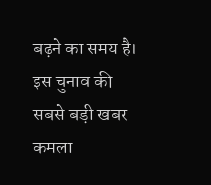बढ़ने का समय है।
इस चुनाव की सबसे बड़ी खबर कमला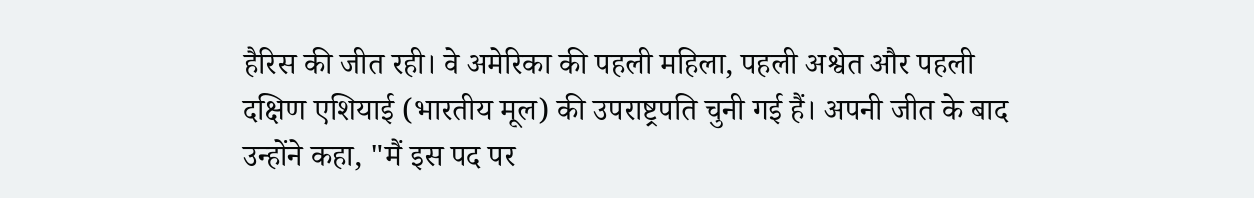हैरिस की जीत रही। वे अमेरिका की पहली महिला, पहली अश्वेत और पहली दक्षिण एशियाई (भारतीय मूल) की उपराष्ट्रपति चुनी गई हैं। अपनी जीत के बाद उन्होंने कहा, "मैं इस पद पर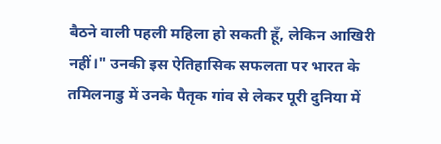बैठने वाली पहली महिला हो सकती हूँ, लेकिन आखिरी नहीं।" उनकी इस ऐतिहासिक सफलता पर भारत के तमिलनाडु में उनके पैतृक गांव से लेकर पूरी दुनिया में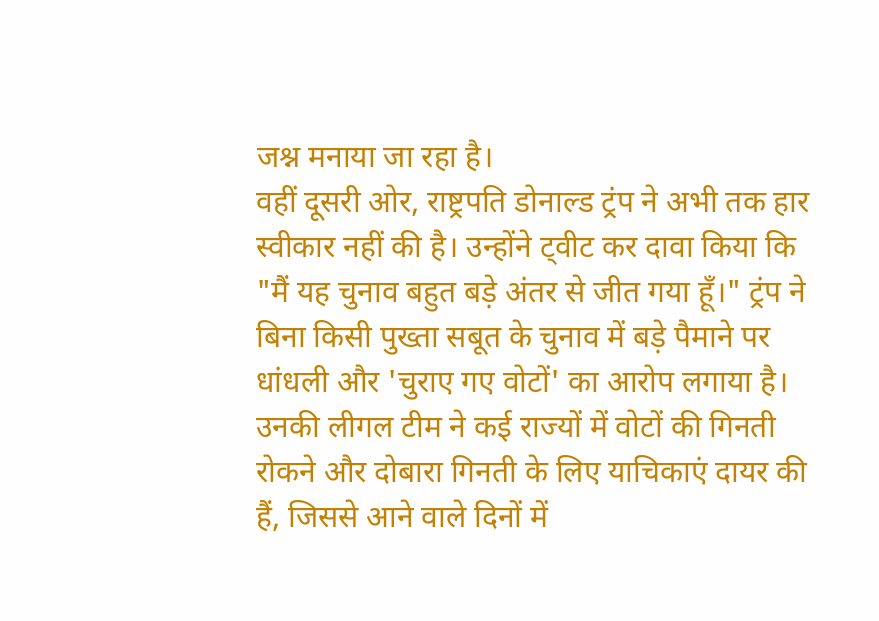जश्न मनाया जा रहा है।
वहीं दूसरी ओर, राष्ट्रपति डोनाल्ड ट्रंप ने अभी तक हार स्वीकार नहीं की है। उन्होंने ट्वीट कर दावा किया कि "मैं यह चुनाव बहुत बड़े अंतर से जीत गया हूँ।" ट्रंप ने बिना किसी पुख्ता सबूत के चुनाव में बड़े पैमाने पर धांधली और 'चुराए गए वोटों' का आरोप लगाया है। उनकी लीगल टीम ने कई राज्यों में वोटों की गिनती रोकने और दोबारा गिनती के लिए याचिकाएं दायर की हैं, जिससे आने वाले दिनों में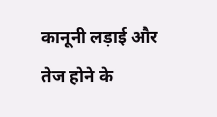कानूनी लड़ाई और तेज होने के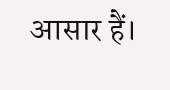आसार हैं।